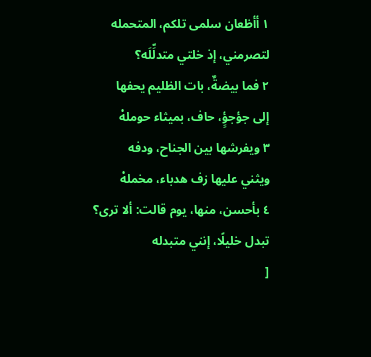١ أأظعان سلمى تلكم، المتحمله
لتصرمني، إذ خلتي متدلِّلَه؟
٢ فما بيضةٌ، بات الظليم يحفها
إلى جؤجؤٍ، حاف، بميثاء حوملهْ
٣ ويفرشها بين الجناح، ودفه
ويثني عليها زف هدباء، مخملهْ
٤ بأحسن، منها، يوم قالت: ألا ترى؟
تبدل خليلًا، إنني متبدله
[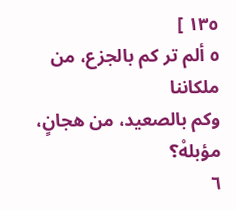١٣٥ ]
٥ ألم تر كم بالجزع، من ملكاننا
وكم بالصعيد، من هجانٍ، مؤبلهْ؟
٦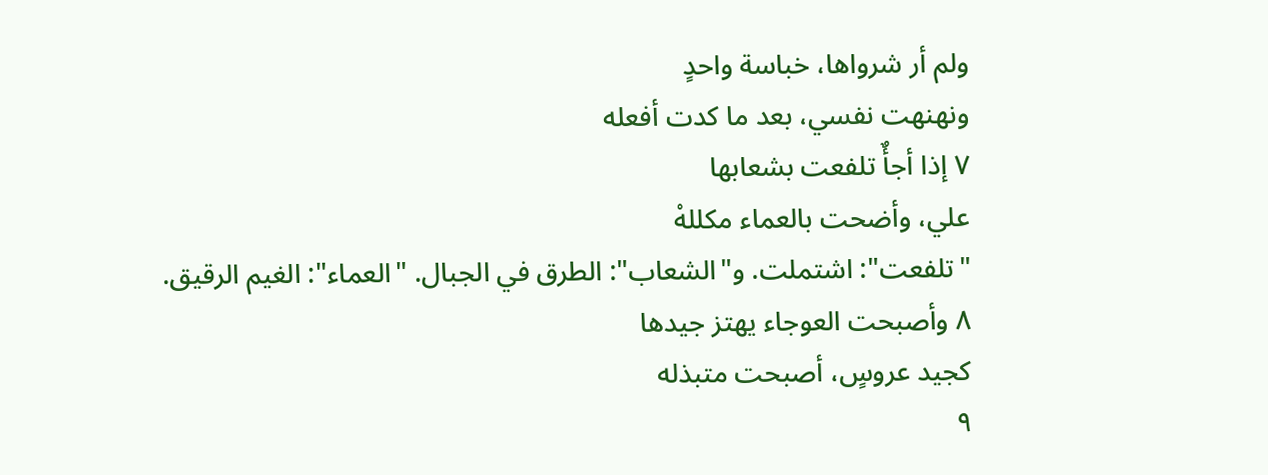ولم أر شرواها، خباسة واحدٍ
ونهنهت نفسي، بعد ما كدت أفعله
٧ إذا أجأٌ تلفعت بشعابها
علي، وأضحت بالعماء مكللهْ
"تلفعت": اشتملت. و"الشعاب": الطرق في الجبال. "العماء": الغيم الرقيق.
٨ وأصبحت العوجاء يهتز جيدها
كجيد عروسٍ، أصبحت متبذله
٩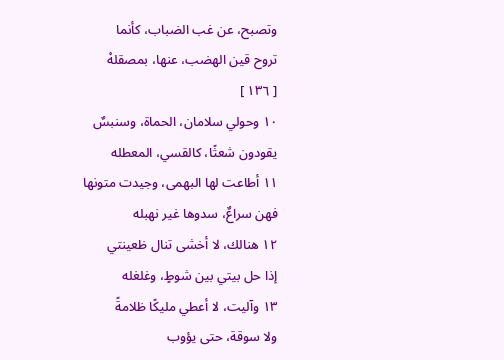وتصبح، عن غب الضباب، كأنما
تروح قين الهضب، عنها، بمصقلهْ
[ ١٣٦ ]
١٠ وحولي سلامان، الحماة، وسنبسٌ
يقودون شعثًا، كالقسي، المعطله
١١ أطاعت لها البهمى، وجيدت متونها
فهن سراعٌ، سدوها غير نهبله
١٢ هنالك، لا أخشى تنال ظعينتي
إذا حل بيتي بين شوطٍ، وغلغله
١٣ وآليت، لا أعطي مليكًا ظلامةً
ولا سوقة، حتى يؤوب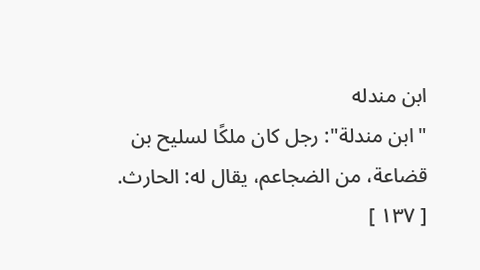ابن مندله
"ابن مندلة": رجل كان ملكًا لسليح بن قضاعة، من الضجاعم، يقال له: الحارث.
[ ١٣٧ ]